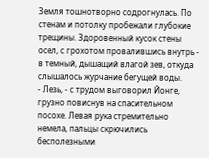Земля тошнотворно содрогнулась. По стенам и потолку пробежали глубокие трещины. Здоровенный кусок стены осел, с грохотом провалившись внутрь - в темный, дышащий влагой зев, откуда слышалось журчание бегущей воды.
- Лезь, - с трудом выговорил Йонге, грузно повиснув на спасительном посохе. Левая рука стремительно немела, пальцы скрючились бесполезными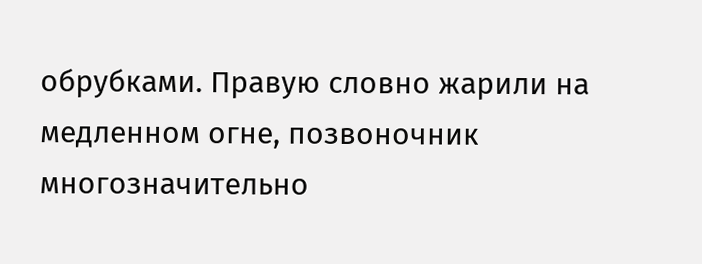обрубками. Правую словно жарили на медленном огне, позвоночник многозначительно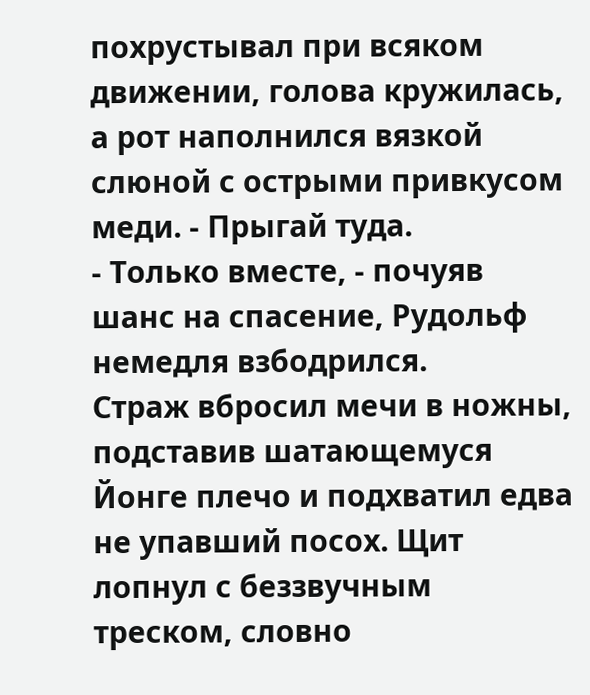похрустывал при всяком движении, голова кружилась, а рот наполнился вязкой слюной с острыми привкусом меди. - Прыгай туда.
- Только вместе, - почуяв шанс на спасение, Рудольф немедля взбодрился.
Страж вбросил мечи в ножны, подставив шатающемуся Йонге плечо и подхватил едва не упавший посох. Щит лопнул с беззвучным треском, словно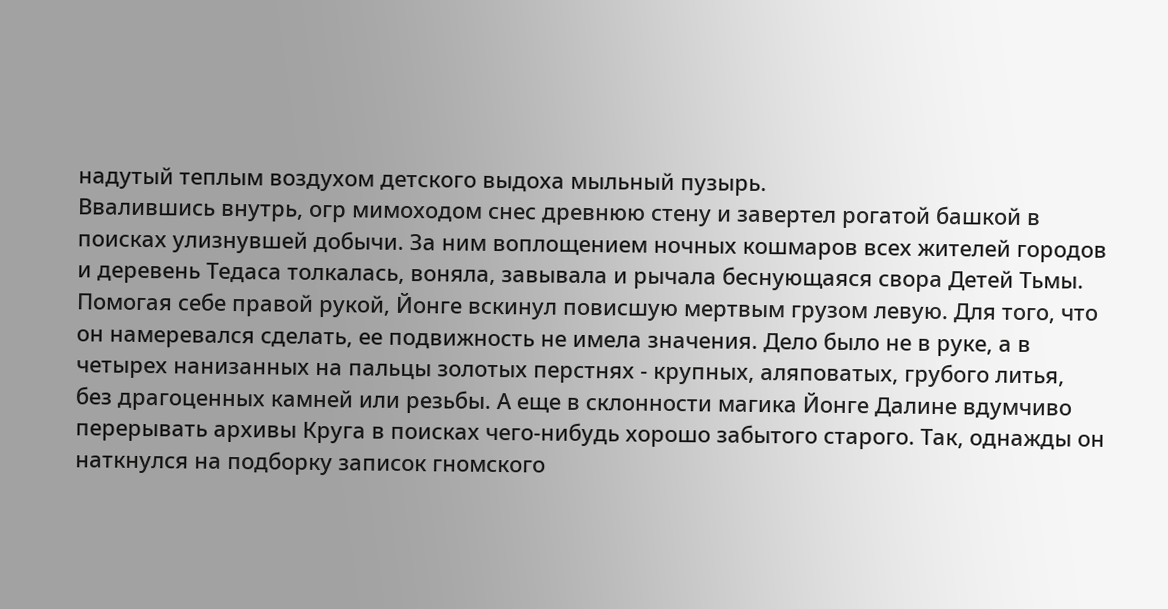надутый теплым воздухом детского выдоха мыльный пузырь.
Ввалившись внутрь, огр мимоходом снес древнюю стену и завертел рогатой башкой в поисках улизнувшей добычи. За ним воплощением ночных кошмаров всех жителей городов и деревень Тедаса толкалась, воняла, завывала и рычала беснующаяся свора Детей Тьмы.
Помогая себе правой рукой, Йонге вскинул повисшую мертвым грузом левую. Для того, что он намеревался сделать, ее подвижность не имела значения. Дело было не в руке, а в четырех нанизанных на пальцы золотых перстнях - крупных, аляповатых, грубого литья, без драгоценных камней или резьбы. А еще в склонности магика Йонге Далине вдумчиво перерывать архивы Круга в поисках чего-нибудь хорошо забытого старого. Так, однажды он наткнулся на подборку записок гномского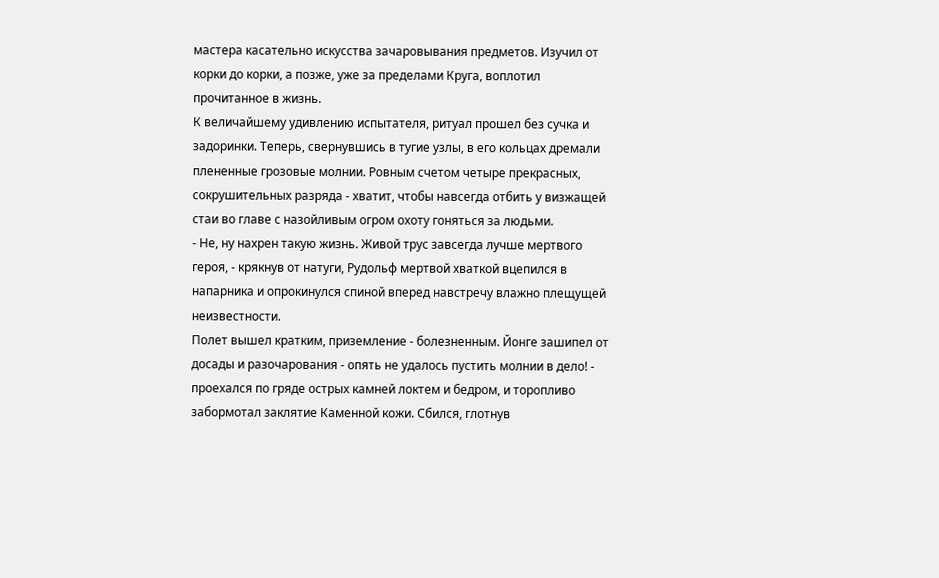мастера касательно искусства зачаровывания предметов. Изучил от корки до корки, а позже, уже за пределами Круга, воплотил прочитанное в жизнь.
К величайшему удивлению испытателя, ритуал прошел без сучка и задоринки. Теперь, свернувшись в тугие узлы, в его кольцах дремали плененные грозовые молнии. Ровным счетом четыре прекрасных, сокрушительных разряда - хватит, чтобы навсегда отбить у визжащей стаи во главе с назойливым огром охоту гоняться за людьми.
- Не, ну нахрен такую жизнь. Живой трус завсегда лучше мертвого героя, - крякнув от натуги, Рудольф мертвой хваткой вцепился в напарника и опрокинулся спиной вперед навстречу влажно плещущей неизвестности.
Полет вышел кратким, приземление - болезненным. Йонге зашипел от досады и разочарования - опять не удалось пустить молнии в дело! - проехался по гряде острых камней локтем и бедром, и торопливо забормотал заклятие Каменной кожи. Сбился, глотнув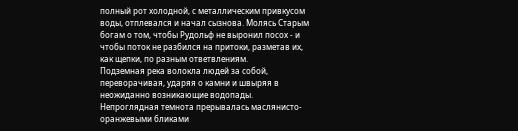полный рот холодной, с металлическим привкусом воды, отплевался и начал сызнова. Молясь Старым богам о том, чтобы Рудольф не выронил посох - и чтобы поток не разбился на притоки, разметав их, как щепки, по разным ответвлениям.
Подземная река волокла людей за собой, переворачивая, ударяя о камни и швыряя в неожиданно возникающие водопады. Непроглядная темнота прерывалась маслянисто-оранжевыми бликами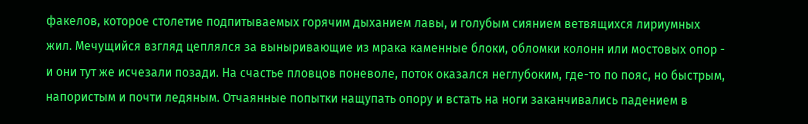факелов, которое столетие подпитываемых горячим дыханием лавы, и голубым сиянием ветвящихся лириумных жил. Мечущийся взгляд цеплялся за выныривающие из мрака каменные блоки, обломки колонн или мостовых опор - и они тут же исчезали позади. На счастье пловцов поневоле, поток оказался неглубоким, где-то по пояс, но быстрым, напористым и почти ледяным. Отчаянные попытки нащупать опору и встать на ноги заканчивались падением в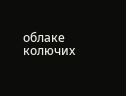облаке колючих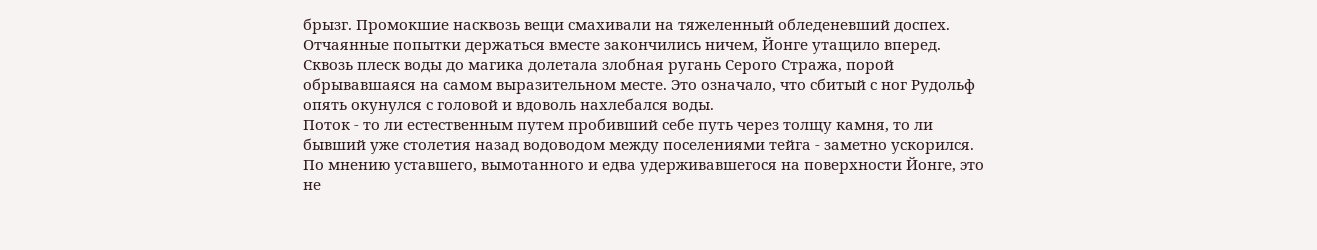брызг. Промокшие насквозь вещи смахивали на тяжеленный обледеневший доспех.
Отчаянные попытки держаться вместе закончились ничем, Йонге утащило вперед. Сквозь плеск воды до магика долетала злобная ругань Серого Стража, порой обрывавшаяся на самом выразительном месте. Это означало, что сбитый с ног Рудольф опять окунулся с головой и вдоволь нахлебался воды.
Поток - то ли естественным путем пробивший себе путь через толщу камня, то ли бывший уже столетия назад водоводом между поселениями тейга - заметно ускорился. По мнению уставшего, вымотанного и едва удерживавшегося на поверхности Йонге, это не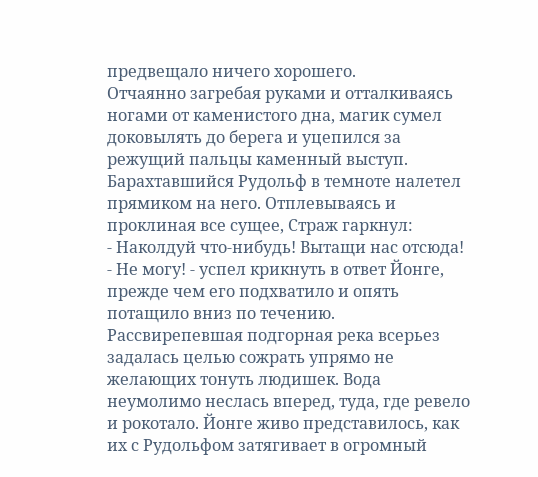предвещало ничего хорошего.
Отчаянно загребая руками и отталкиваясь ногами от каменистого дна, магик сумел доковылять до берега и уцепился за режущий пальцы каменный выступ. Барахтавшийся Рудольф в темноте налетел прямиком на него. Отплевываясь и проклиная все сущее, Страж гаркнул:
- Наколдуй что-нибудь! Вытащи нас отсюда!
- Не могу! - успел крикнуть в ответ Йонге, прежде чем его подхватило и опять потащило вниз по течению. Рассвирепевшая подгорная река всерьез задалась целью сожрать упрямо не желающих тонуть людишек. Вода неумолимо неслась вперед, туда, где ревело и рокотало. Йонге живо представилось, как их с Рудольфом затягивает в огромный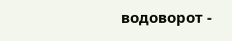водоворот -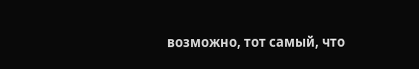возможно, тот самый, что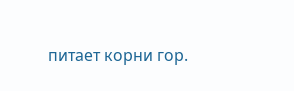питает корни гор.